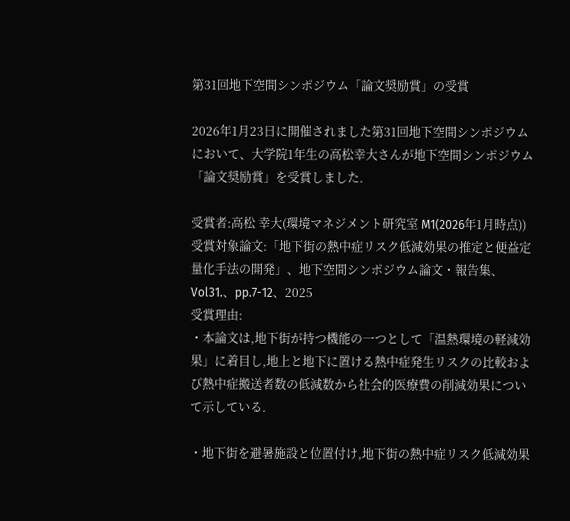第31回地下空間シンポジウム「論文奨励賞」の受賞

2026年1月23日に開催されました第31回地下空間シンポジウムにおいて、大学院1年生の高松幸大さんが地下空間シンポジウム「論文奨励賞」を受賞しました.

受賞者:高松 幸大(環境マネジメント研究室 M1(2026年1月時点))
受賞対象論文:「地下街の熱中症リスク低減効果の推定と便益定量化手法の開発」、地下空間シンポジウム論文・報告集、Vol31.、pp.7-12、2025
受賞理由:
・本論文は,地下街が持つ機能の一つとして「温熱環境の軽減効果」に着目し,地上と地下に置ける熱中症発生リスクの比較および熱中症搬送者数の低減数から社会的医療費の削減効果について示している.

・地下街を避暑施設と位置付け,地下街の熱中症リスク低減効果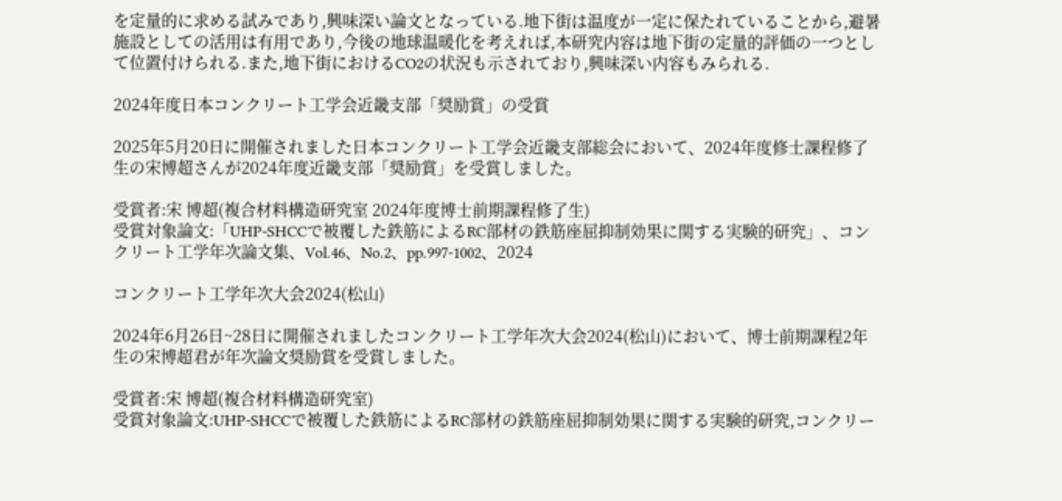を定量的に求める試みであり,興味深い論文となっている.地下街は温度が一定に保たれていることから,避暑施設としての活用は有用であり,今後の地球温暖化を考えれば,本研究内容は地下街の定量的評価の一つとして位置付けられる.また,地下街におけるCO2の状況も示されており,興味深い内容もみられる.

2024年度日本コンクリート工学会近畿支部「奨励賞」の受賞

2025年5月20日に開催されました日本コンクリート工学会近畿支部総会において、2024年度修士課程修了生の宋博超さんが2024年度近畿支部「奨励賞」を受賞しました。

受賞者:宋 博超(複合材料構造研究室 2024年度博士前期課程修了生)
受賞対象論文:「UHP-SHCCで被覆した鉄筋によるRC部材の鉄筋座屈抑制効果に関する実験的研究」、コンクリート工学年次論文集、Vol.46、No.2、pp.997-1002、2024

コンクリート工学年次大会2024(松山)

2024年6月26日~28日に開催されましたコンクリート工学年次大会2024(松山)において、博士前期課程2年生の宋博超君が年次論文奨励賞を受賞しました。

受賞者:宋 博超(複合材料構造研究室)
受賞対象論文:UHP-SHCCで被覆した鉄筋によるRC部材の鉄筋座屈抑制効果に関する実験的研究,コンクリー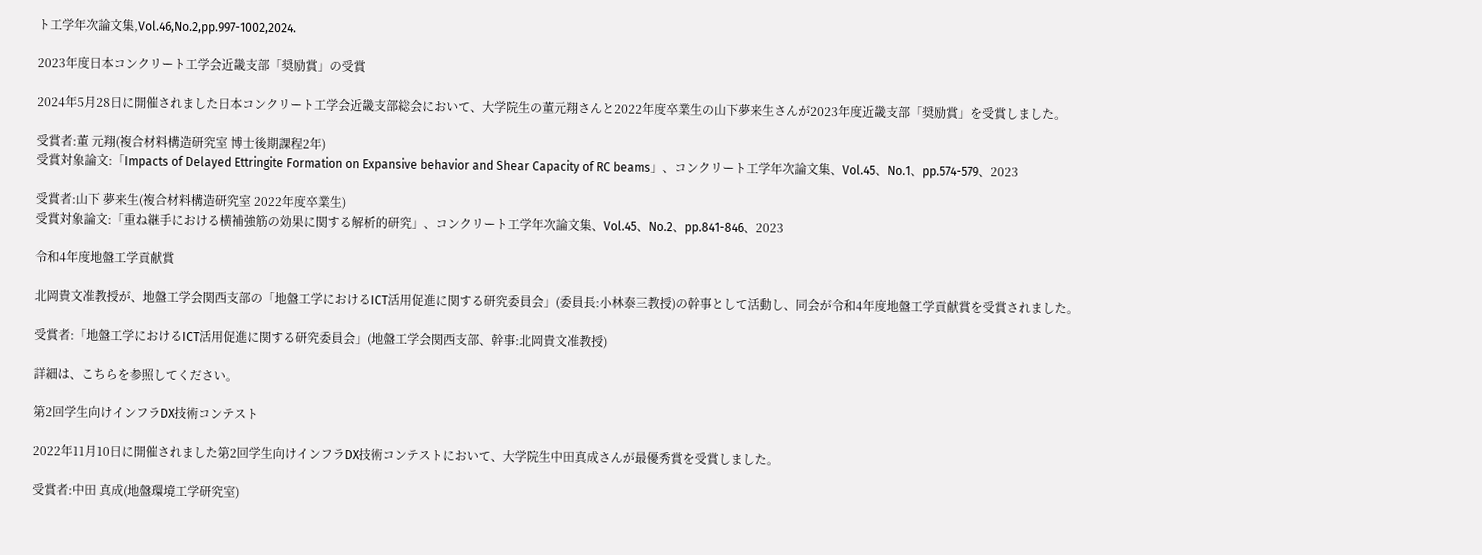ト工学年次論文集,Vol.46,No.2,pp.997-1002,2024.

2023年度日本コンクリート工学会近畿支部「奨励賞」の受賞

2024年5月28日に開催されました日本コンクリート工学会近畿支部総会において、大学院生の董元翔さんと2022年度卒業生の山下夢来生さんが2023年度近畿支部「奨励賞」を受賞しました。

受賞者:董 元翔(複合材料構造研究室 博士後期課程2年)
受賞対象論文:「Impacts of Delayed Ettringite Formation on Expansive behavior and Shear Capacity of RC beams」、コンクリート工学年次論文集、Vol.45、No.1、pp.574-579、2023

受賞者:山下 夢来生(複合材料構造研究室 2022年度卒業生)
受賞対象論文:「重ね継手における横補強筋の効果に関する解析的研究」、コンクリート工学年次論文集、Vol.45、No.2、pp.841-846、2023

令和4年度地盤工学貢献賞

北岡貴文准教授が、地盤工学会関西支部の「地盤工学におけるICT活用促進に関する研究委員会」(委員長:小林泰三教授)の幹事として活動し、同会が令和4年度地盤工学貢献賞を受賞されました。

受賞者:「地盤工学におけるICT活用促進に関する研究委員会」(地盤工学会関西支部、幹事:北岡貴文准教授)

詳細は、こちらを参照してください。

第2回学生向けインフラDX技術コンテスト

2022年11月10日に開催されました第2回学生向けインフラDX技術コンテストにおいて、大学院生中田真成さんが最優秀賞を受賞しました。

受賞者:中田 真成(地盤環境工学研究室)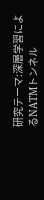研究テーマ:深層学習によるNATMトンネル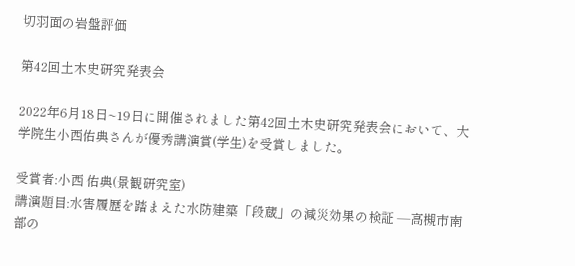切羽面の岩盤評価

第42回土木史研究発表会

2022年6月18日~19日に開催されました第42回土木史研究発表会において、大学院生小西佑典さんが優秀講演賞(学生)を受賞しました。

受賞者:小西 佑典(景観研究室)
講演題目:水害履歴を踏まえた水防建築「段蔵」の減災効果の検証 ―高槻市南部の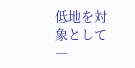低地を対象として―